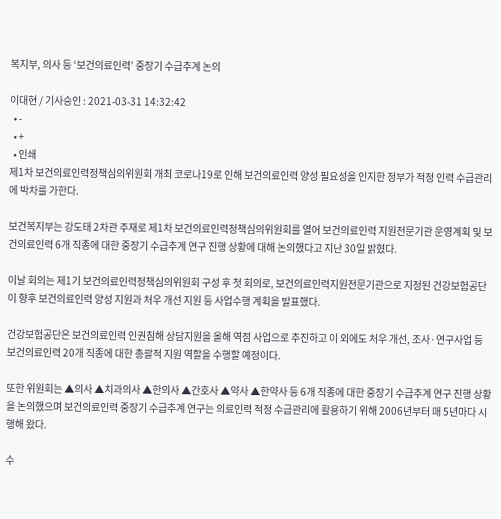복지부, 의사 등 ‘보건의료인력’ 중장기 수급추계 논의

이대현 / 기사승인 : 2021-03-31 14:32:42
  • -
  • +
  • 인쇄
제1차 보건의료인력정책심의위원회 개최 코로나19로 인해 보건의료인력 양성 필요성을 인지한 정부가 적정 인력 수급관리에 박차를 가한다.

보건복지부는 강도태 2차관 주재로 제1차 보건의료인력정책심의위원회를 열어 보건의료인력 지원전문기관 운영계획 및 보건의료인력 6개 직종에 대한 중장기 수급추계 연구 진행 상황에 대해 논의했다고 지난 30일 밝혔다.

이날 회의는 제1기 보건의료인력정책심의위원회 구성 후 첫 회의로, 보건의료인력지원전문기관으로 지정된 건강보험공단이 향후 보건의료인력 양성 지원과 처우 개선 지원 등 사업수행 계획을 발표했다.

건강보험공단은 보건의료인력 인권침해 상담지원을 올해 역점 사업으로 추진하고 이 외에도 처우 개선, 조사·연구사업 등 보건의료인력 20개 직종에 대한 총괄적 지원 역할을 수행할 예정이다.

또한 위원회는 ▲의사 ▲치과의사 ▲한의사 ▲간호사 ▲약사 ▲한약사 등 6개 직종에 대한 중장기 수급추계 연구 진행 상황을 논의했으며 보건의료인력 중장기 수급추계 연구는 의료인력 적정 수급관리에 활용하기 위해 2006년부터 매 5년마다 시행해 왔다.

수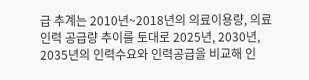급 추계는 2010년~2018년의 의료이용량, 의료인력 공급량 추이를 토대로 2025년, 2030년, 2035년의 인력수요와 인력공급을 비교해 인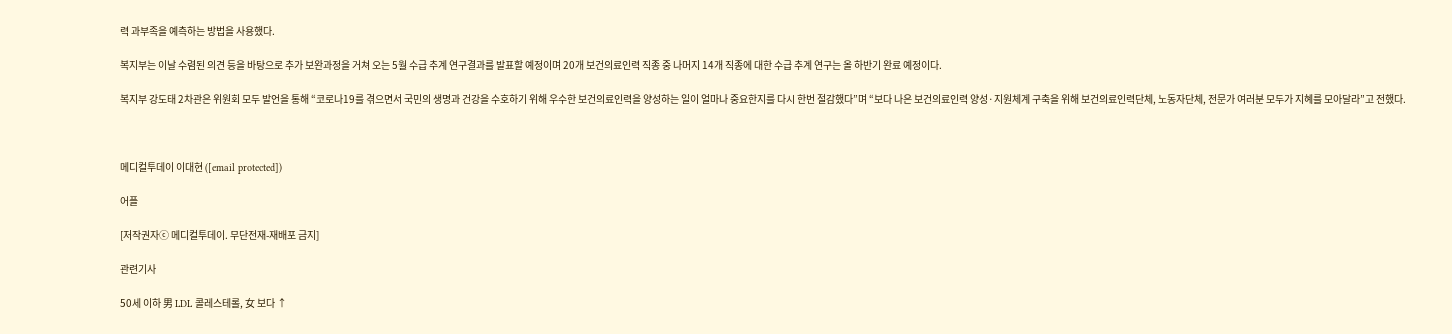력 과부족을 예측하는 방법을 사용했다.

복지부는 이날 수렴된 의견 등을 바탕으로 추가 보완과정을 거쳐 오는 5월 수급 추계 연구결과를 발표할 예정이며 20개 보건의료인력 직종 중 나머지 14개 직종에 대한 수급 추계 연구는 올 하반기 완료 예정이다.

복지부 강도태 2차관은 위원회 모두 발언을 통해 “코로나19를 겪으면서 국민의 생명과 건강을 수호하기 위해 우수한 보건의료인력을 양성하는 일이 얼마나 중요한지를 다시 한번 절감했다”며 “보다 나은 보건의료인력 양성·지원체계 구축을 위해 보건의료인력단체, 노동자단체, 전문가 여러분 모두가 지혜를 모아달라”고 전했다.



메디컬투데이 이대현 ([email protected])

어플

[저작권자ⓒ 메디컬투데이. 무단전재-재배포 금지]

관련기사

50세 이하 男 LDL 콜레스테롤, 女 보다 ↑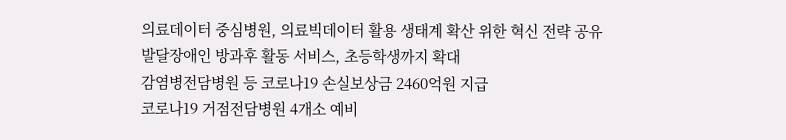의료데이터 중심병원, 의료빅데이터 활용 생태계 확산 위한 혁신 전략 공유
발달장애인 방과후 활동 서비스, 초등학생까지 확대
감염병전담병원 등 코로나19 손실보상금 2460억원 지급
코로나19 거점전담병원 4개소 예비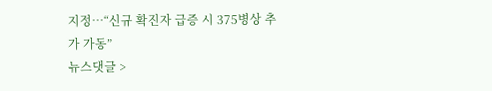지정…“신규 확진자 급증 시 375병상 추가 가동”
뉴스댓글 >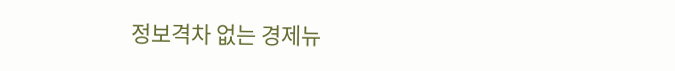정보격차 없는 경제뉴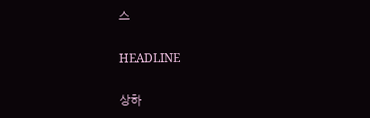스

HEADLINE

상하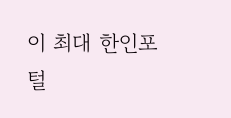이 최대 한인포털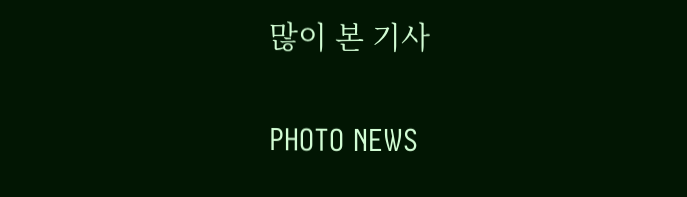많이 본 기사

PHOTO NEWS